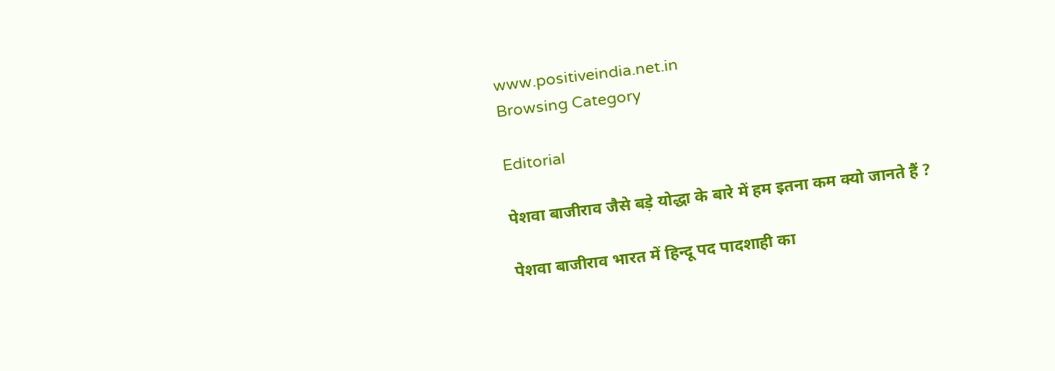www.positiveindia.net.in
Browsing Category

Editorial

पेशवा बाजीराव जैसे बड़े योद्धा के बारे में हम इतना कम क्यो जानते हैं ?

पेशवा बाजीराव भारत में हिन्दू पद पादशाही का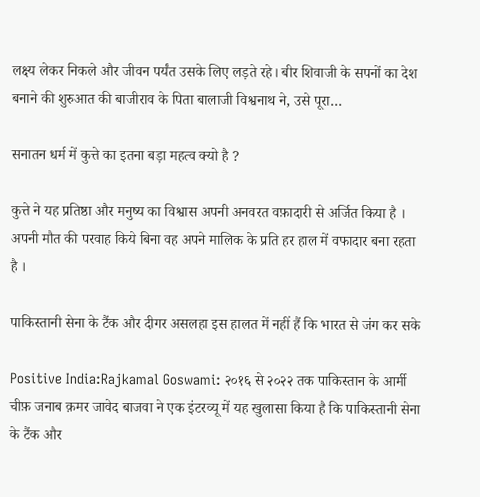लक्ष्य लेकर निकले और जीवन पर्यंत उसके लिए लड़ते रहे। बीर शिवाजी के सपनों का देश बनाने की शुरुआत की बाजीराव के पिता बालाजी विश्वनाथ ने, उसे पूरा…

सनातन धर्म में कुत्ते का इतना बड़ा महत्व क्यो है ?

कुत्ते ने यह प्रतिष्ठा और मनुष्य का विश्वास अपनी अनवरत वफ़ादारी से अर्जित किया है । अपनी मौत की परवाह किये बिना वह अपने मालिक के प्रति हर हाल में वफादार बना रहता है ।

पाकिस्तानी सेना के टैंक और दीगर असलहा इस हालत में नहीं हैं कि भारत से जंग कर सके

Positive India:Rajkamal Goswami: २०१६ से २०२२ तक पाकिस्तान के आर्मी चीफ़ जनाब क़मर जावेद बाजवा ने एक इंटरव्यू में यह खुलासा किया है कि पाकिस्तानी सेना के टैंक और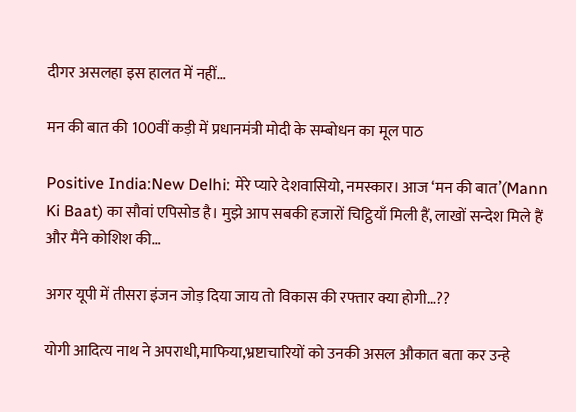दीगर असलहा इस हालत में नहीं…

मन की बात की 100वीं कड़ी में प्रधानमंत्री मोदी के सम्बोधन का मूल पाठ

Positive India:New Delhi: मेरे प्यारे देशवासियो, नमस्कार। आज ‘मन की बात’(Mann Ki Baat) का सौवां एपिसोड है। मुझे आप सबकी हजारों चिट्ठियाँ मिली हैं, लाखों सन्देश मिले हैं और मैंने कोशिश की…

अगर यूपी में तीसरा इंजन जोड़ दिया जाय तो विकास की रफ्तार क्या होगी…??

योगी आदित्य नाथ ने अपराधी,माफिया,भ्रष्टाचारियों को उनकी असल औकात बता कर उन्हे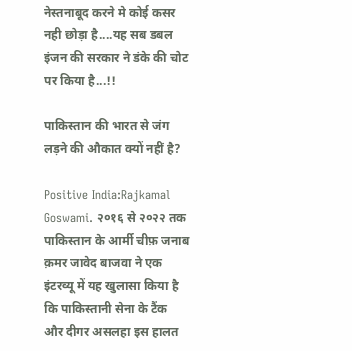नेस्तनाबूद करने मे कोई कसर नही छोड़ा है....यह सब डबल इंजन की सरकार ने डंके की चोट पर किया है...!!

पाकिस्तान की भारत से जंग लड़ने की औकात क्यों नहीं है?

Positive India:Rajkamal Goswami. २०१६ से २०२२ तक पाकिस्तान के आर्मी चीफ़ जनाब क़मर जावेद बाजवा ने एक इंटरव्यू में यह खुलासा किया है कि पाकिस्तानी सेना के टैंक और दीगर असलहा इस हालत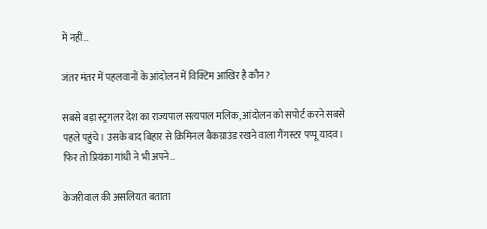में नहीं…

जंतर मंतर में पहलवानों के आंदोलन में विक्टिम आखिर है कौन?

सबसे बड़ा स्ट्रगलर देश का राज्यपाल सत्यपाल मलिक, आंदोलन को सपोर्ट करने सबसे पहले पहुंचे। उसके बाद बिहार से क्रिमिनल बैकग्राउंड रखने वाला गैंगस्टर पप्पू यादव। फिर तो प्रियंका गांधी ने भी अपने…

केजरीवाल की असलियत बताता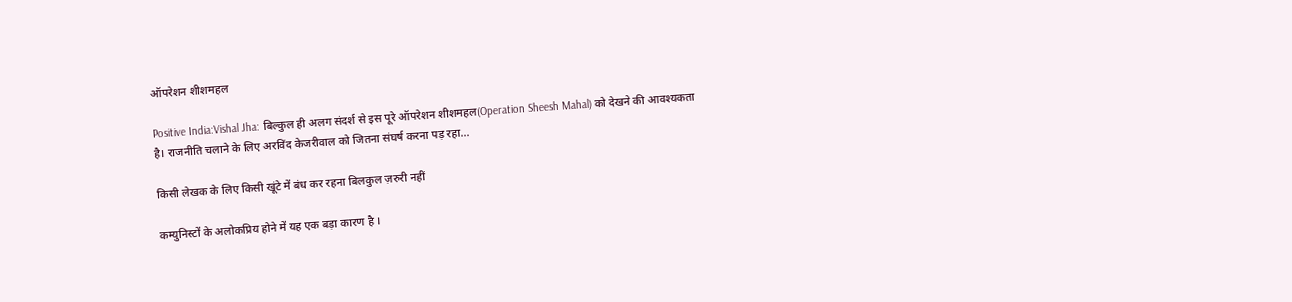ऑपरेशन शीशमहल

Positive India:Vishal Jha: बिल्कुल ही अलग संदर्श से इस पूरे ऑपरेशन शीशमहल(Operation Sheesh Mahal) को देखने की आवश्यकता है‌। राजनीति चलाने के लिए अरविंद केजरीवाल को जितना संघर्ष करना पड़ रहा…

किसी लेखक के लिए किसी खूंटे में बंध कर रहना बिलकुल ज़रुरी नहीं

कम्युनिस्टों के अलोकप्रिय होने में यह एक बड़ा कारण है ।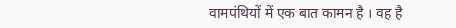वामपंथियों में एक बात कामन है । वह है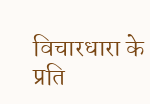विचारधारा के प्रति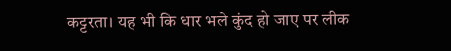कट्टरता। यह भी कि धार भले कुंद हो जाए पर लीक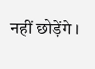नहीं छोड़ेंगे ।